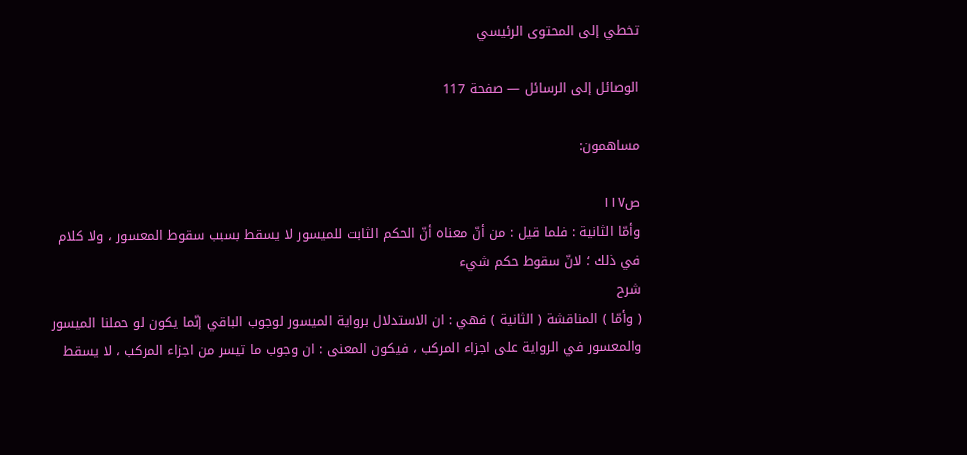تخطي إلى المحتوى الرئيسي

الوصائل إلى الرسائل — صفحة 117

مساهمون:

ص١١٧
وأمّا الثانية : فلما قيل : من أنّ معناه أنّ الحكم الثابت للميسور لا يسقط بسبب سقوط المعسور ، ولا كلام في ذلك ؛ لانّ سقوط حكم شيء
شرح
( وأمّا ) المناقشة ( الثانية ) فهي : ان الاستدلال برواية الميسور لوجوب الباقي إنّما يكون لو حملنا الميسور والمعسور في الرواية على اجزاء المركب ، فيكون المعنى : ان وجوب ما تيسر من اجزاء المركب ، لا يسقط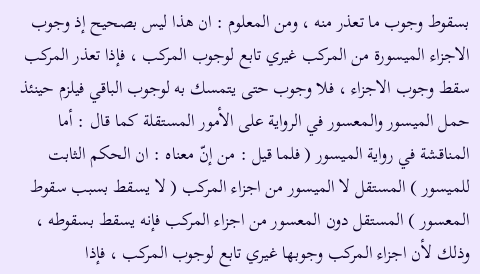بسقوط وجوب ما تعذر منه ، ومن المعلوم : ان هذا ليس بصحيح إذ وجوب الاجزاء الميسورة من المركب غيري تابع لوجوب المركب ، فإذا تعذر المركب سقط وجوب الاجزاء ، فلا وجوب حتى يتمسك به لوجوب الباقي فيلزم حينئذ حمل الميسور والمعسور في الرواية على الأمور المستقلة كما قال : أما المناقشة في رواية الميسور ( فلما قيل : من إنّ معناه : ان الحكم الثابت للميسور ) المستقل لا الميسور من اجزاء المركب ( لا يسقط بسبب سقوط المعسور ) المستقل دون المعسور من اجزاء المركب فإنه يسقط بسقوطه ، وذلك لأن اجزاء المركب وجوبها غيري تابع لوجوب المركب ، فإذا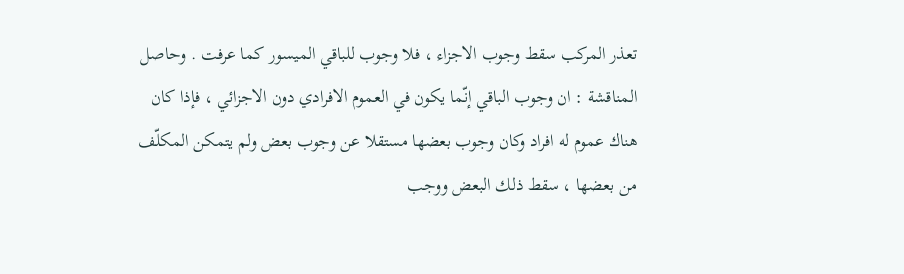تعذر المركب سقط وجوب الاجزاء ، فلا وجوب للباقي الميسور كما عرفت . وحاصل المناقشة : ان وجوب الباقي إنّما يكون في العموم الافرادي دون الاجزائي ، فإذا كان هناك عموم له افراد وكان وجوب بعضها مستقلا عن وجوب بعض ولم يتمكن المكلّف من بعضها ، سقط ذلك البعض ووجب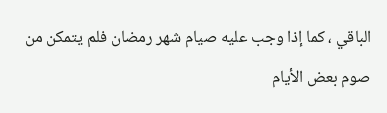الباقي ، كما إذا وجب عليه صيام شهر رمضان فلم يتمكن من صوم بعض الأيام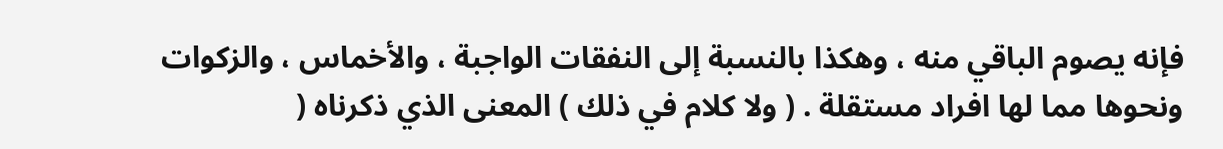فإنه يصوم الباقي منه ، وهكذا بالنسبة إلى النفقات الواجبة ، والأخماس ، والزكوات ونحوها مما لها افراد مستقلة . ( ولا كلام في ذلك ) المعنى الذي ذكرناه (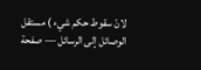لانّ سقوط حكم شيء ) مستقل
الوصائل إلى الرسائل — صفحة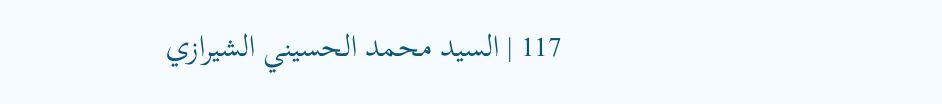117 | السيد محمد الحسيني الشيرازي